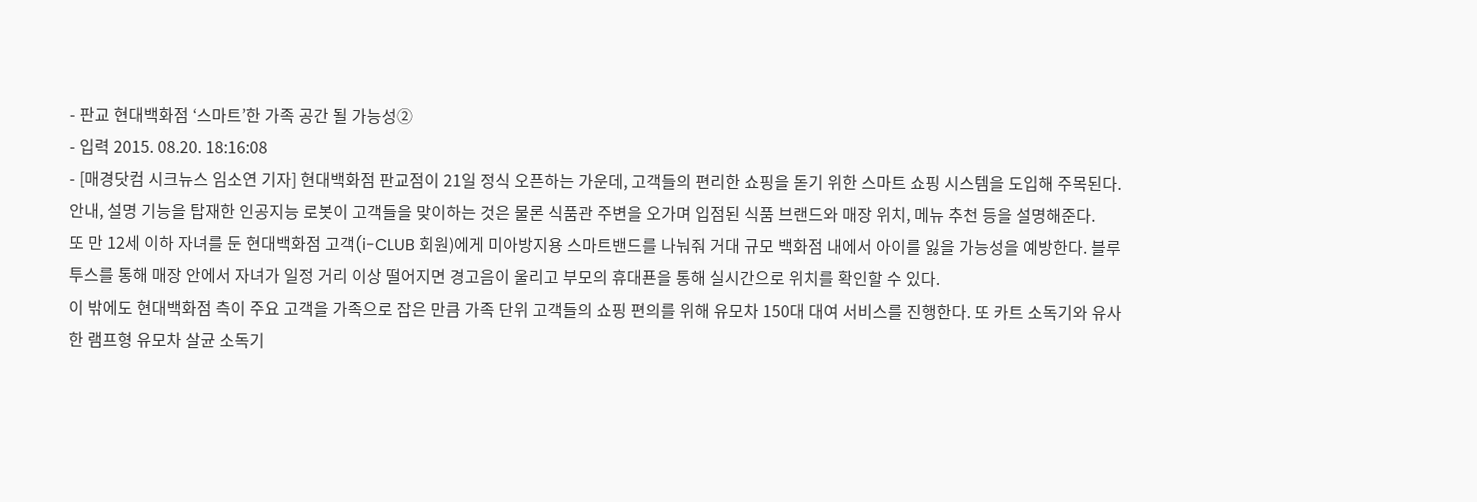- 판교 현대백화점 ‘스마트’한 가족 공간 될 가능성②
- 입력 2015. 08.20. 18:16:08
- [매경닷컴 시크뉴스 임소연 기자] 현대백화점 판교점이 21일 정식 오픈하는 가운데, 고객들의 편리한 쇼핑을 돋기 위한 스마트 쇼핑 시스템을 도입해 주목된다.
안내, 설명 기능을 탑재한 인공지능 로봇이 고객들을 맞이하는 것은 물론 식품관 주변을 오가며 입점된 식품 브랜드와 매장 위치, 메뉴 추천 등을 설명해준다.
또 만 12세 이하 자녀를 둔 현대백화점 고객(i-CLUB 회원)에게 미아방지용 스마트밴드를 나눠줘 거대 규모 백화점 내에서 아이를 잃을 가능성을 예방한다. 블루투스를 통해 매장 안에서 자녀가 일정 거리 이상 떨어지면 경고음이 울리고 부모의 휴대푠을 통해 실시간으로 위치를 확인할 수 있다.
이 밖에도 현대백화점 측이 주요 고객을 가족으로 잡은 만큼 가족 단위 고객들의 쇼핑 편의를 위해 유모차 150대 대여 서비스를 진행한다. 또 카트 소독기와 유사한 램프형 유모차 살균 소독기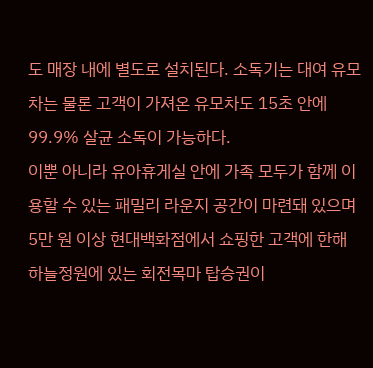도 매장 내에 별도로 설치된다. 소독기는 대여 유모차는 물론 고객이 가져온 유모차도 15초 안에 99.9% 살균 소독이 가능하다.
이뿐 아니라 유아휴게실 안에 가족 모두가 함께 이용할 수 있는 패밀리 라운지 공간이 마련돼 있으며 5만 원 이상 현대백화점에서 쇼핑한 고객에 한해 하늘정원에 있는 회전목마 탑승권이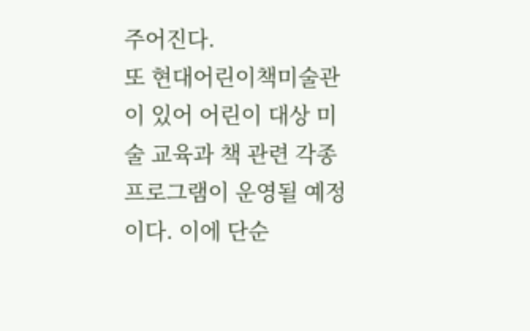주어진다.
또 현대어린이책미술관이 있어 어린이 대상 미술 교육과 책 관련 각종 프로그램이 운영될 예정이다. 이에 단순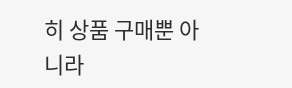히 상품 구매뿐 아니라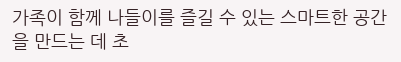가족이 함께 나들이를 즐길 수 있는 스마트한 공간을 만드는 데 초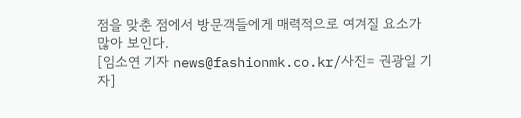점을 맞춘 점에서 방문객들에게 매력적으로 여겨질 요소가 많아 보인다.
[임소연 기자 news@fashionmk.co.kr/사진= 권광일 기자]